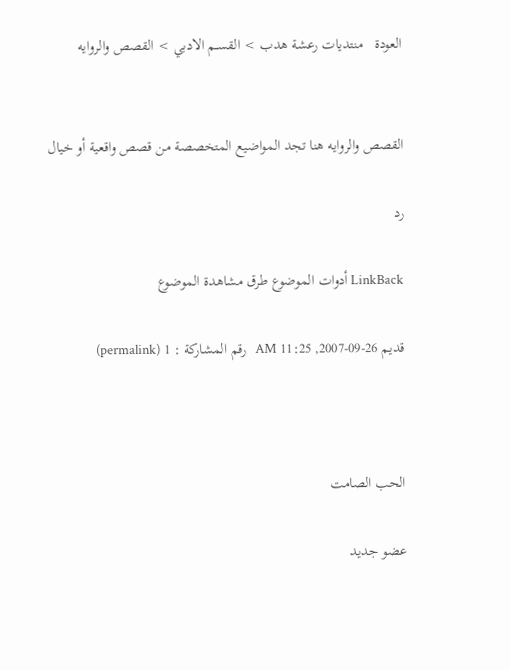العودة   منتديات رعشة هدب > القســم الادبي > القصص والروايه


القصص والروايه هنا تجد المواضيع المتخصصة من قصص واقعية أو خيال

رد

LinkBack أدوات الموضوع طرق مشاهدة الموضوع

قديم 26-09-2007, 11:25 AM   رقم المشاركة : 1 (permalink)



الحب الصامت

عضو جديد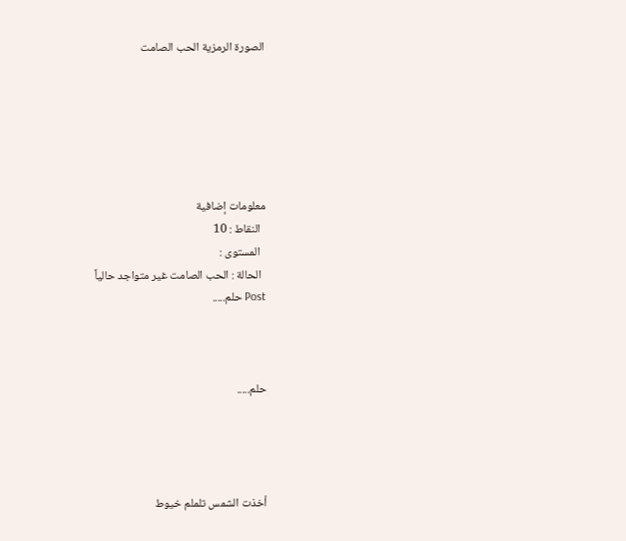الصورة الرمزية الحب الصامت






معلومات إضافية
  النقاط : 10
  المستوى :
  الحالة : الحب الصامت غير متواجد حالياً
Post حلم.....



حلم.....




أخذت الشمس تلملم خيوط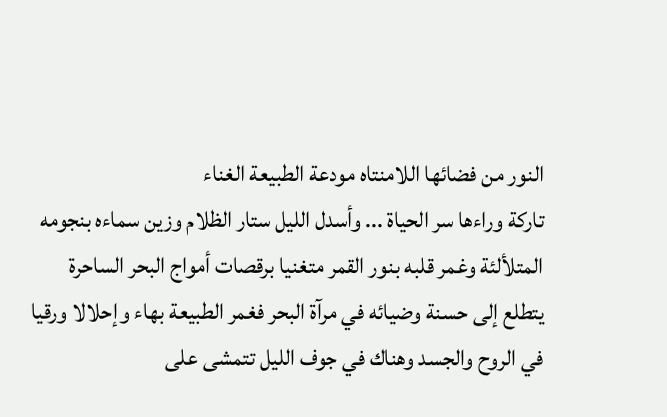النور من فضائها اللامنتاه مودعة الطبيعة الغناء
تاركة وراءها سر الحياة ... وأسدل الليل ستار الظلام وزين سماءه بنجومه
المتلألئة وغمر قلبه بنور القمر متغنيا برقصات أمواج البحر الساحرة
يتطلع إلى حسنة وضيائه في مرآة البحر فغمر الطبيعة بهاء وإحلالا ورقيا
في الروح والجسد وهناك في جوف الليل تتمشى على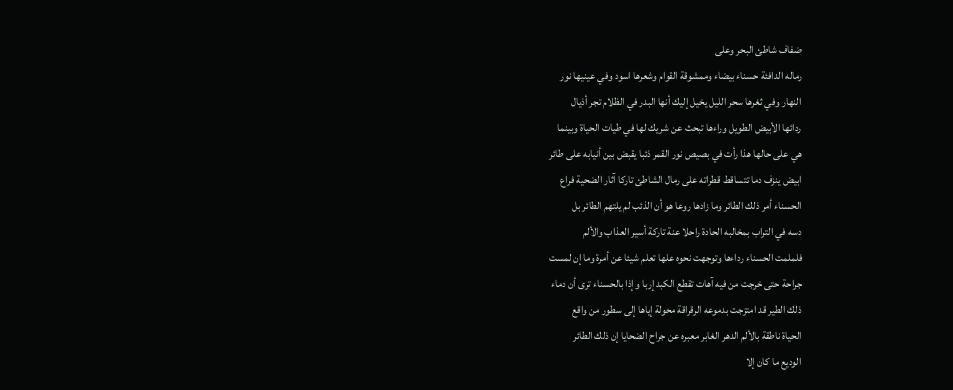ضفاف شاطئ البحر وعلى
رماله الدافئة حسناء بيضاء وممشوقة القوام وشعرها اسود وفي عينيها نور
النهار وفي ثغرها سحر الليل يخيل إليك أنها البدر في الظلام تجر أذيال
ردائها الأبيض الطويل وراءها تبحث عن شريك لها في طيات الحياة وبينما
هي على حالها هذا رأت في بصيص نور القمر ذئبا يقبض بين أنيابه على طائر
ابيض ينزف دما تتساقط قطراته على رمال الشاطئ تاركا آثار الضحية فراع
الحسناء أمر ذلك الطائر وما زادها روعا هو أن الذئب لم يلتهم الطائر بل
دسه في التراب بمخالبه الحادة راحلا عنة تاركة أسير العذاب والألم
فلملمت الحسناء رداءها وتوجهت نحوه علها تعلم شيئا عن أمرة وما إن لمست
جراحة حتى خرجت من فيه آهات تقطع الكبد إربا وإذا بالحسناء ترى أن دماء
ذلك الطير قد امتزجت بدموعه الرقراقة محولة إياها إلى سطور من واقع
الحياة ناطقة بالألم الدهر الغابر معبره عن جراح الضحايا إن ذلك الطائر
الوديع ما كان إلا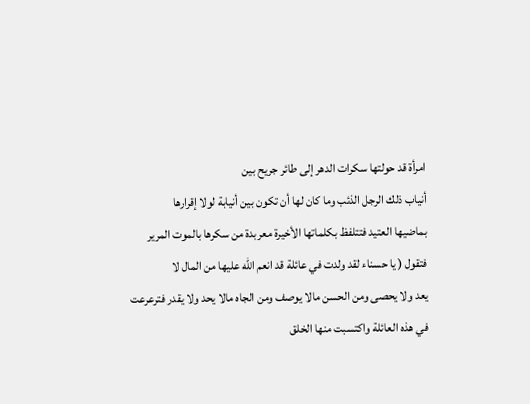امرأة قد حولتها سكرات الدهر إلى طائر جريح بين
أنياب ذلك الرجل الذئب وما كان لها أن تكون بين أنيابة لولا إقرارها
بماضيها العتيد فتتلفظ بكلماتها الأخيرة معربدة من سكرها بالموت المرير
فتقول ( يا حسناء لقد ولدت في عائلة قد انعم الله عليها من المال لا
يعد ولا يحصى ومن الحسن مالا يوصف ومن الجاه مالا يحد ولا يقدر فترعرعت
في هذه العائلة واكتسبت منها الخلق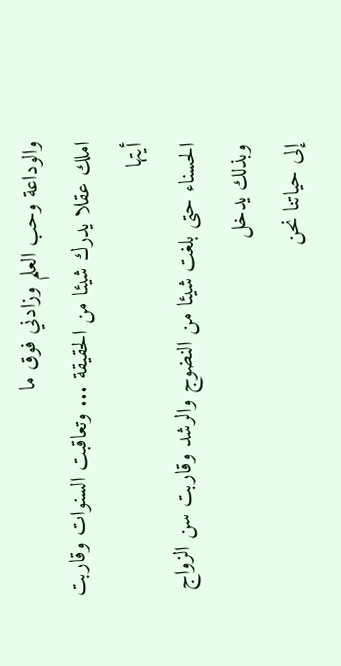والوداعة وحب العلم وزادني فوق ما
املك عقلا يدرك شيئا من الحقيقة ... وتعاقبت السنوات وقاربت أيتها
الحسناء حتى بلغت شيئا من النضوج والرشد وقاربت سن الزواج وبذلك يدخل
إلى حياتنا نحن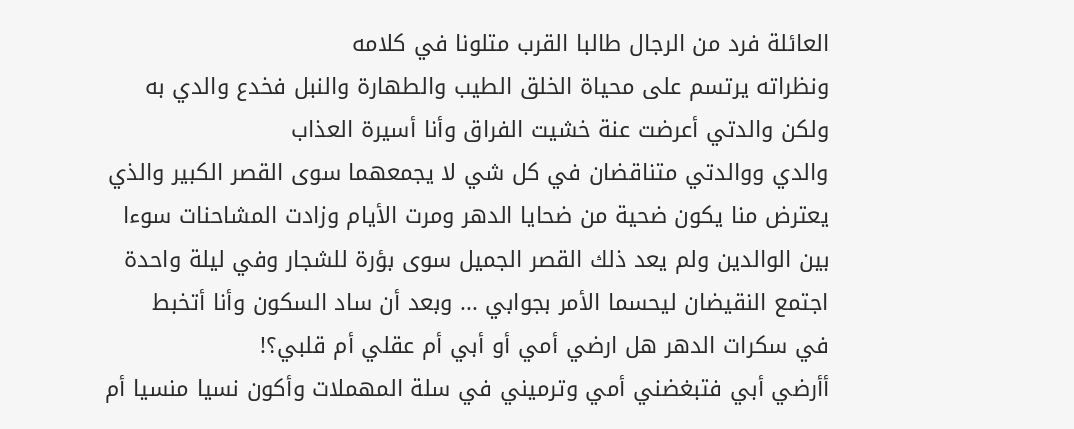العائلة فرد من الرجال طالبا القرب متلونا في كلامه
ونظراته يرتسم على محياة الخلق الطيب والطهارة والنبل فخدع والدي به
ولكن والدتي أعرضت عنة خشيت الفراق وأنا أسيرة العذاب
والدي ووالدتي متناقضان في كل شي لا يجمعهما سوى القصر الكبير والذي
يعترض منا يكون ضحية من ضحايا الدهر ومرت الأيام وزادت المشاحنات سوءا
بين الوالدين ولم يعد ذلك القصر الجميل سوى بؤرة للشجار وفي ليلة واحدة
اجتمع النقيضان ليحسما الأمر بجوابي ... وبعد أن ساد السكون وأنا أتخبط
في سكرات الدهر هل ارضي أمي أو أبي أم عقلي أم قلبي؟!
أأرضي أبي فتبغضني أمي وترميني في سلة المهملات وأكون نسيا منسيا أم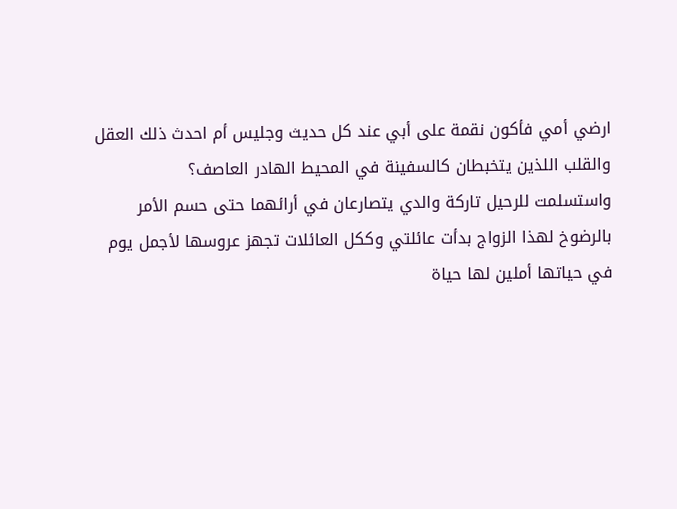ارضي أمي فأكون نقمة على أبي عند كل حديث وجليس أم احدث ذلك العقل
والقلب اللذين يتخبطان كالسفينة في المحيط الهادر العاصف؟
واستسلمت للرحيل تاركة والدي يتصارعان في أرائهما حتى حسم الأمر
بالرضوخ لهذا الزواج بدأت عائلتي وككل العائلات تجهز عروسها لأجمل يوم
في حياتها أملين لها حياة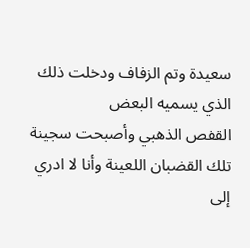سعيدة وتم الزفاف ودخلت ذلك الذي يسميه البعض
القفص الذهبي وأصبحت سجينة تلك القضبان اللعينة وأنا لا ادري إلى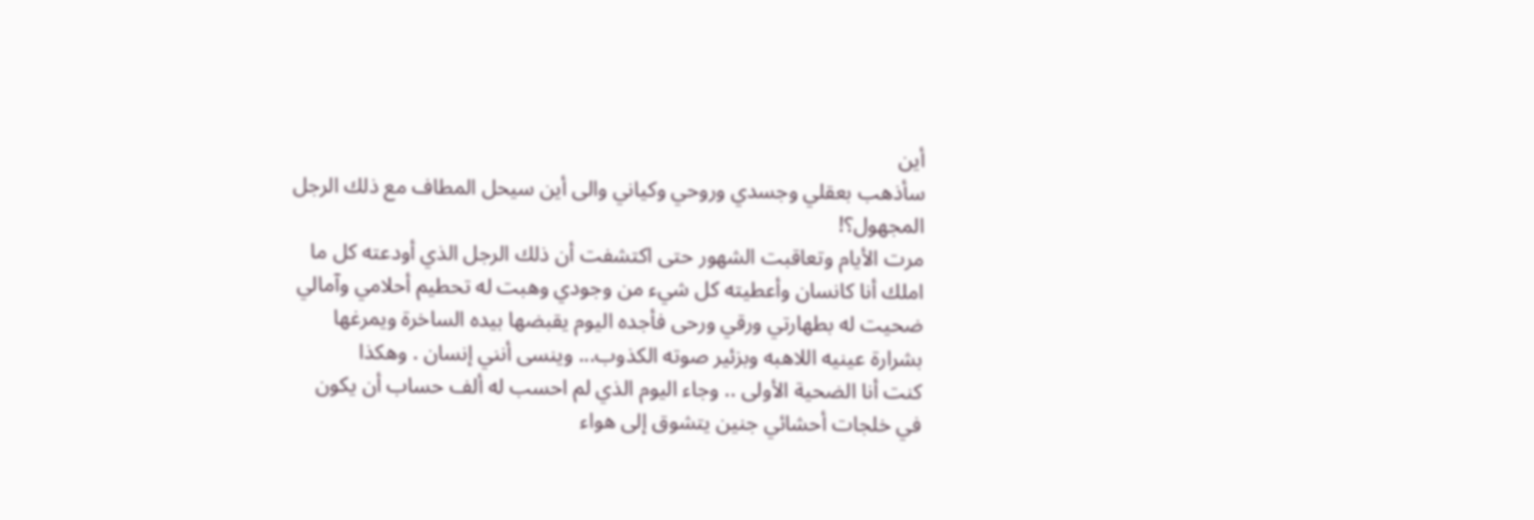أين
سأذهب بعقلي وجسدي وروحي وكياني والى أين سيحل المطاف مع ذلك الرجل
المجهول؟!
مرت الأيام وتعاقبت الشهور حتى اكتشفت أن ذلك الرجل الذي أودعته كل ما
املك أنا كانسان وأعطيته كل شيء من وجودي وهبت له تحطيم أحلامي وآمالي
ضحيت له بطهارتي ورقي ورحى فأجده اليوم يقبضها بيده الساخرة ويمرغها
بشرارة عينيه اللاهبه وبزئير صوته الكذوب... وينسى أنني إنسان . وهكذا
كنت أنا الضحية الأولى .. وجاء اليوم الذي لم احسب له ألف حساب أن يكون
في خلجات أحشائي جنين يتشوق إلى هواء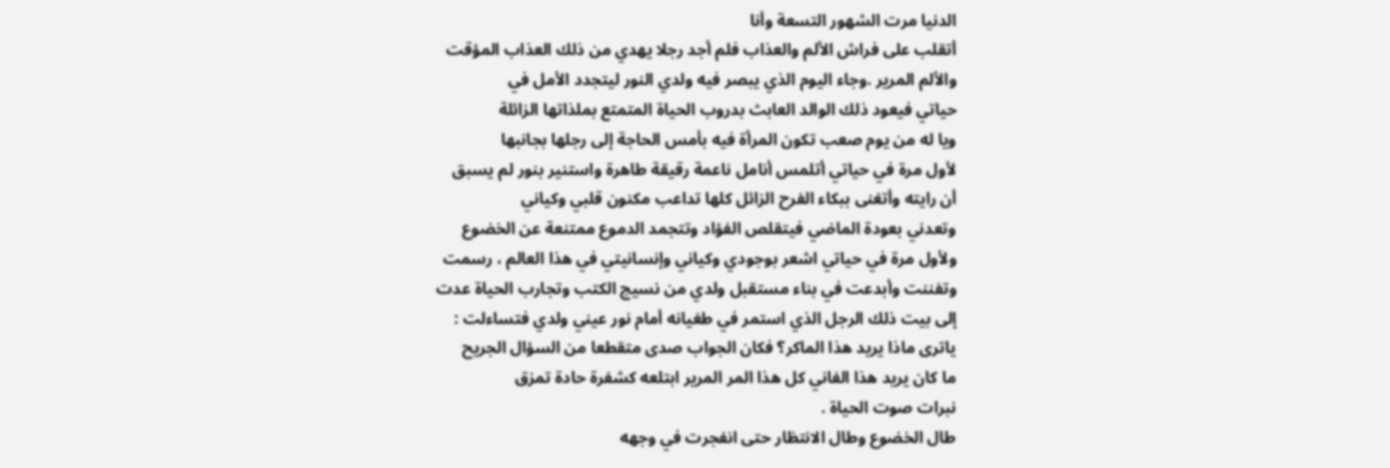الدنيا مرت الشهور التسعة وأنا
أتقلب على فراش الألم والعذاب فلم أجد رجلا يهدي من ذلك العذاب المؤقت
والألم المرير .وجاء اليوم الذي يبصر فيه ولدي النور ليتجدد الأمل في
حياتي فيعود ذلك الوالد العابث بدروب الحياة المتمتع بملذاتها الزائلة
ويا له من يوم صعب تكون المرأة فيه بأمس الحاجة إلى رجلها بجانبها
لأول مرة في حياتي أتلمس أنامل ناعمة رقيقة طاهرة واستنير بنور لم يسبق
أن رايته وأتغنى ببكاء الفرح الزائل كلها تداعب مكنون قلبي وكياني
وتعدني بعودة الماضي فيتقلص الفؤاد وتتجمد الدموع ممتنعة عن الخضوع
ولأول مرة في حياتي اشعر بوجودي وكياني وإنسانيتي في هذا العالم ، رسمت
وتفننت وأبدعت في بناء مستقبل ولدي من نسيج الكتب وتجارب الحياة عدت
إلى بيت ذلك الرجل الذي استمر في طغيانه أمام نور عيني ولدي فتساءلت :
ياترى ماذا يريد هذا الماكر؟ فكان الجواب صدى متقطعا من السؤال الجريح
ما كان يريد هذا الفاني كل هذا المر المرير ابتلعه كشفرة حادة تمزق
نبرات صوت الحياة .
طال الخضوع وطال الانتظار حتى انفجرت في وجهه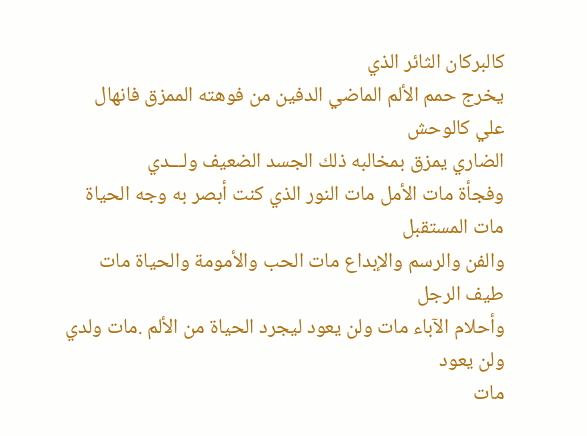كالبركان الثائر الذي
يخرج حمم الألم الماضي الدفين من فوهته الممزق فانهال علي كالوحش
الضاري يمزق بمخالبه ذلك الجسد الضعيف ولـــدي
وفجأة مات الأمل مات النور الذي كنت أبصر به وجه الحياة مات المستقبل
والفن والرسم والإبداع مات الحب والأمومة والحياة مات طيف الرجل
وأحلام الآباء مات ولن يعود ليجرد الحياة من الألم .مات ولدي ولن يعود
مات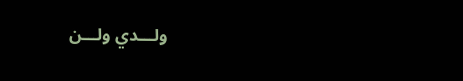ولـــدي ولـــن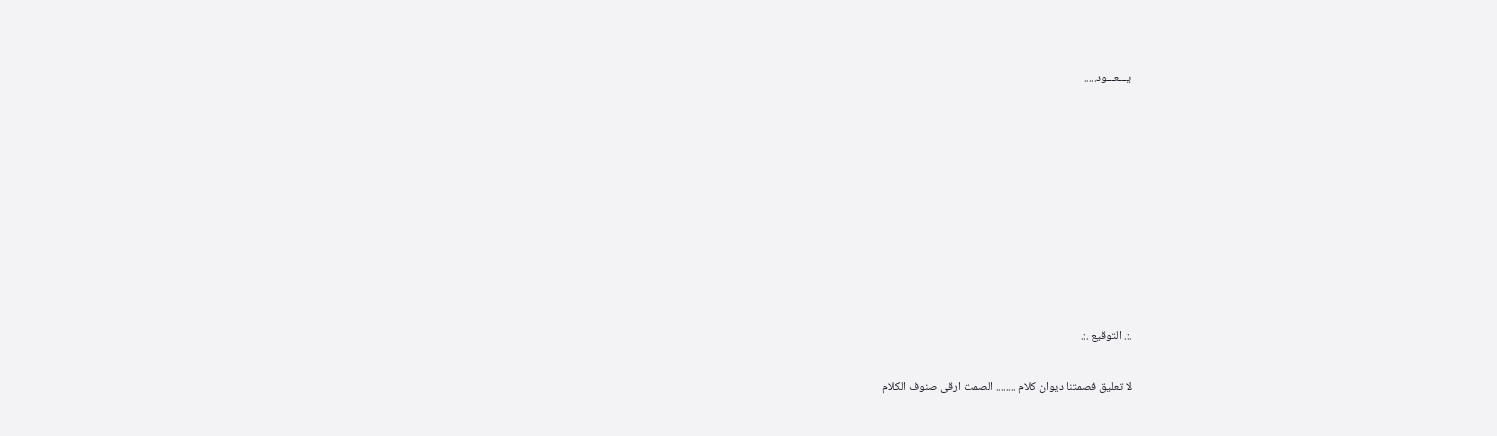يـــعـــود.....









.:. التوقيع .:.

لا تعليق فصمتنا ديوان كلام ........ الصمت ارقى صنوف الكلام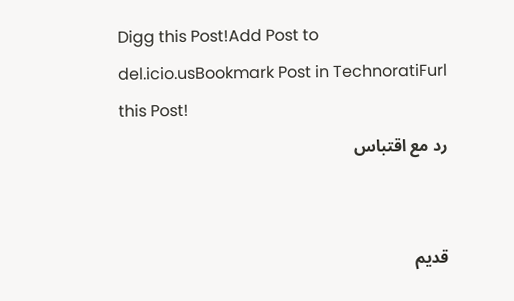Digg this Post!Add Post to del.icio.usBookmark Post in TechnoratiFurl this Post!
رد مع اقتباس


قديم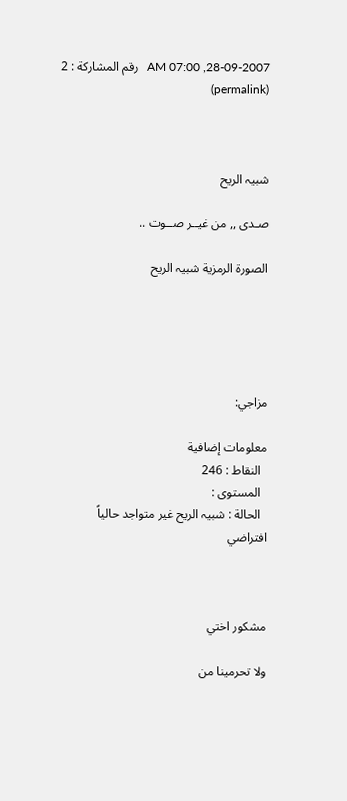28-09-2007, 07:00 AM   رقم المشاركة : 2 (permalink)



شبيہ الريح

صـدى ,, من غيــر صــوت ..

الصورة الرمزية شبيہ الريح





مزاجي:

معلومات إضافية
  النقاط : 246
  المستوى :
  الحالة : شبيہ الريح غير متواجد حالياً
افتراضي



مشكور اختي

ولا تحرمينا من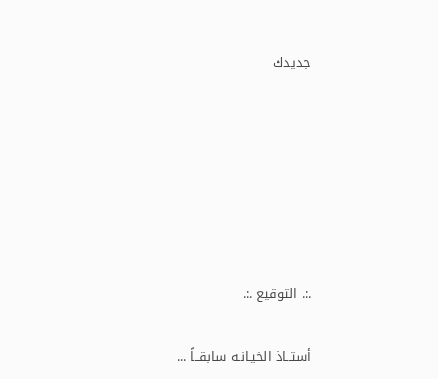جديدك










.:. التوقيع .:.


أستــاذ الخيـانـه سابقــاً ...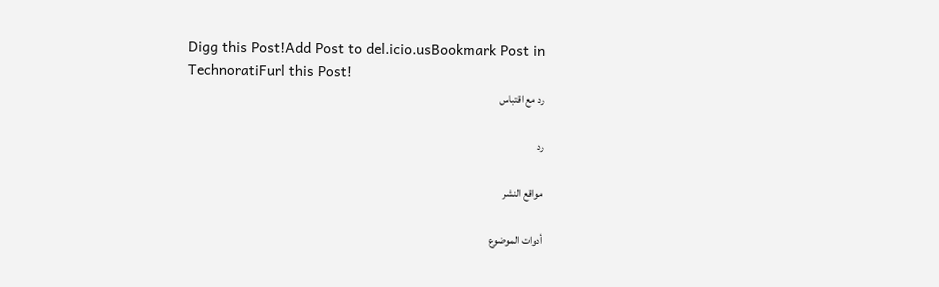Digg this Post!Add Post to del.icio.usBookmark Post in TechnoratiFurl this Post!
رد مع اقتباس

رد

مواقع النشر

أدوات الموضوع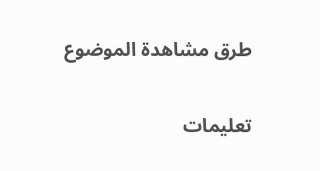طرق مشاهدة الموضوع

تعليمات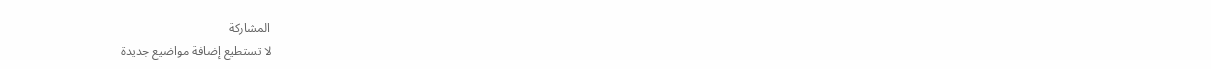المشاركة
لا تستطيع إضافة مواضيع جديدة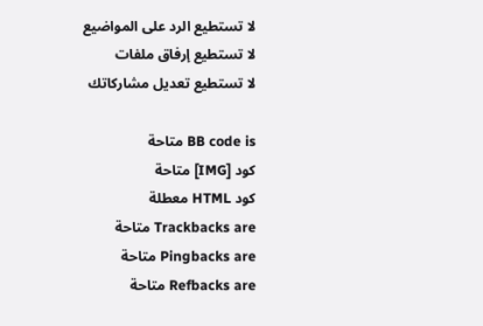لا تستطيع الرد على المواضيع
لا تستطيع إرفاق ملفات
لا تستطيع تعديل مشاركاتك

BB code is متاحة
كود [IMG] متاحة
كود HTML معطلة
Trackbacks are متاحة
Pingbacks are متاحة
Refbacks are متاحة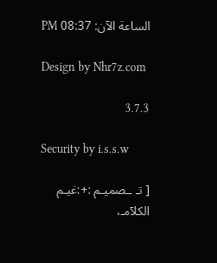الساعة الآن: 08:37 PM

Design by Nhr7z.com

3.7.3

Security by i.s.s.w

[ تـ ـصميـم :+:غيـم الكلآمـ،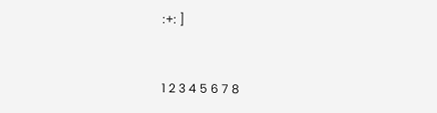:+: ]


1 2 3 4 5 6 7 8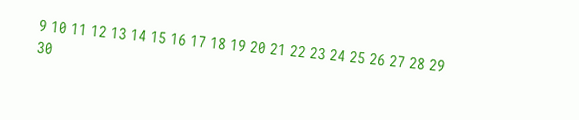9 10 11 12 13 14 15 16 17 18 19 20 21 22 23 24 25 26 27 28 29 30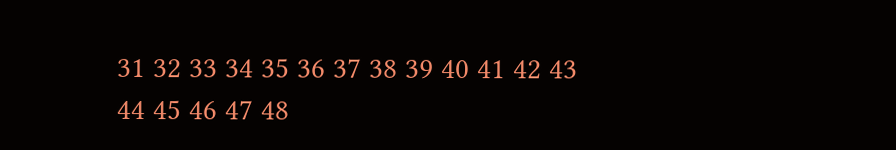31 32 33 34 35 36 37 38 39 40 41 42 43 44 45 46 47 48